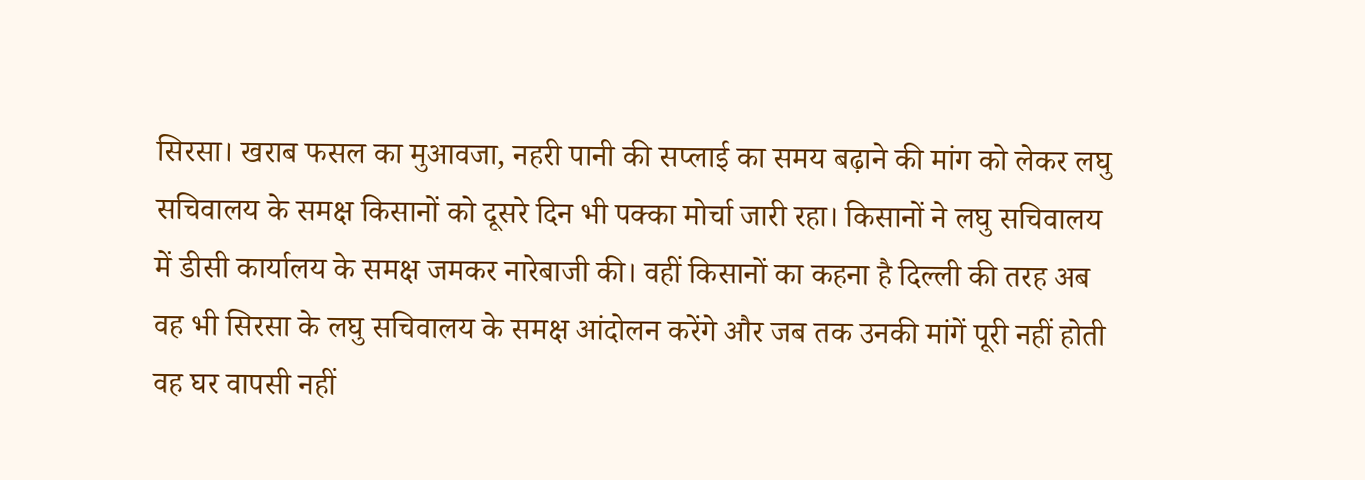सिरसा। खराब फसल का मुआवजा, नहरी पानी की सप्लाई का समय बढ़ाने की मांग को लेकर लघु सचिवालय के समक्ष किसानों को दूसरे दिन भी पक्का मोर्चा जारी रहा। किसानों ने लघु सचिवालय में डीसी कार्यालय के समक्ष जमकर नारेबाजी की। वहीं किसानों का कहना है दिल्ली की तरह अब वह भी सिरसा के लघु सचिवालय के समक्ष आंदोलन करेंगे और जब तक उनकी मांगें पूरी नहीं होती वह घर वापसी नहीं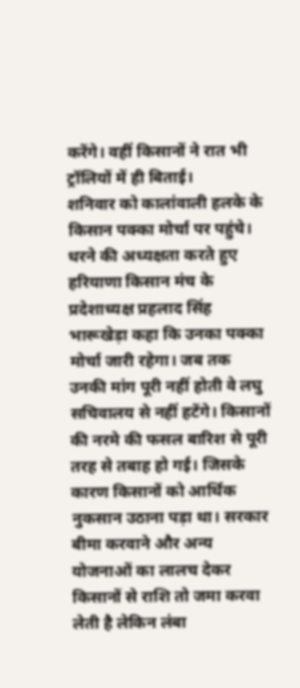करेंगे। वहीं किसानों ने रात भी ट्रॉलियों में ही बिताई।
शनिवार को कालांवाली हलके के किसान पक्का मोर्चा पर पहुंचे। धरने की अध्यक्षता करते हुए हरियाणा किसान मंच के प्रदेशाध्यक्ष प्रहलाद सिंह भारूखेड़ा कहा कि उनका पक्का मोर्चा जारी रहेगा। जब तक उनकी मांग पूरी नहीं होती वे लघु सचिवालय से नहीं हटेंगे। किसानों की नरमे की फसल बारिश से पूरी तरह से तबाह हो गई। जिसके कारण किसानों को आर्थिक नुकसान उठाना पड़ा था। सरकार बीमा करवाने और अन्य योजनाओं का लालच देकर किसानों से राशि तो जमा करवा लेती है लेकिन लंबा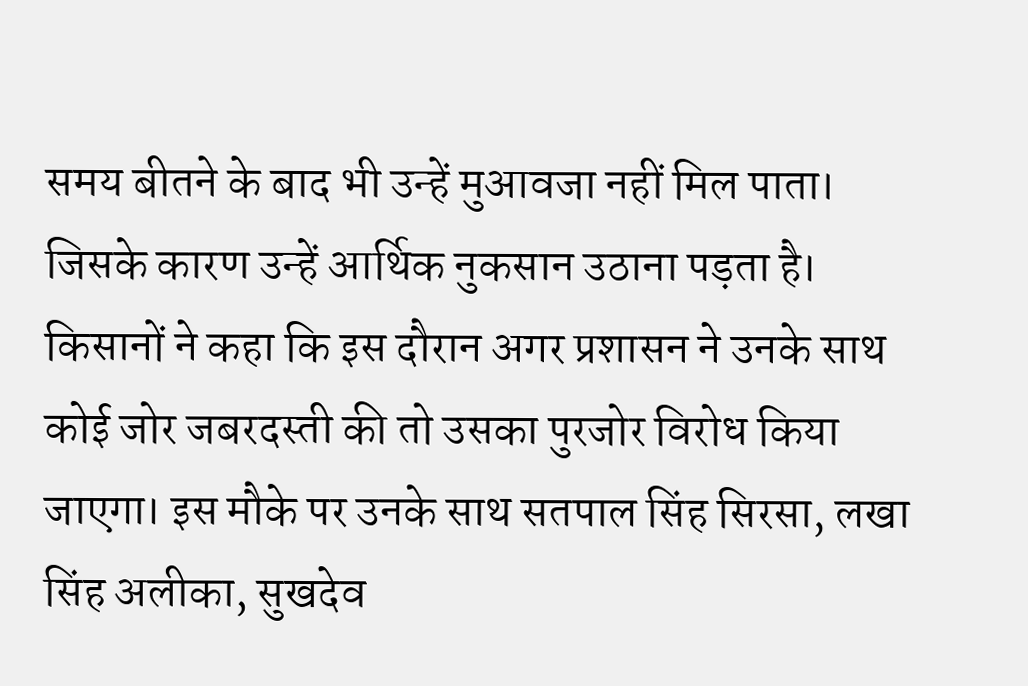समय बीतने के बाद भी उन्हें मुआवजा नहीं मिल पाता। जिसके कारण उन्हें आर्थिक नुकसान उठाना पड़ता है। किसानों ने कहा कि इस दौरान अगर प्रशासन ने उनके साथ कोई जोर जबरदस्ती की तो उसका पुरजोर विरोध किया जाएगा। इस मौके पर उनके साथ सतपाल सिंह सिरसा, लखा सिंह अलीका, सुखदेव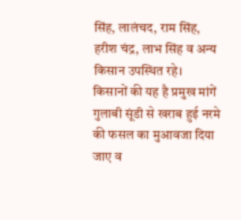सिंह, लालंचद, राम सिंह, हरीश चंद्र, लाभ सिंह व अन्य किसान उपस्थित रहे।
किसानों की यह है प्रमुख मांगें
गुलाबी सूंडी से खराब हुई नरमे की फसल का मुआवजा दिया जाए व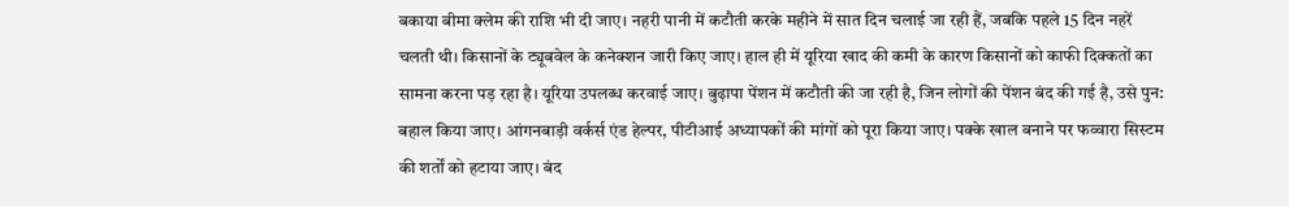बकाया बीमा क्लेम की राशि भी दी जाए। नहरी पानी में कटौती करके महीने में सात दिन चलाई जा रही हैं, जबकि पहले 15 दिन नहरें चलती थी। किसानों के ट्यूबवेल के कनेक्शन जारी किए जाए। हाल ही में यूरिया खाद की कमी के कारण किसानों को काफी दिक्कतों का सामना करना पड़ रहा है। यूरिया उपलब्ध करवाई जाए। बुढ़ापा पेंशन में कटौती की जा रही है, जिन लोगों की पेंशन बंद की गई है, उसे पुन: बहाल किया जाए। आंगनबाड़ी वर्कर्स एंड हेल्पर, पीटीआई अध्यापकों की मांगों को पूरा किया जाए। पक्के खाल बनाने पर फव्वारा सिस्टम की शर्तों को हटाया जाए। बंद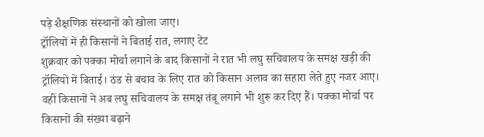पड़े शैक्षणिक संस्थानों को खोला जाए।
ट्रॉलियों में ही किसानों ने बिताई रात, लगाए टेंट
शुक्रवार को पक्का मोर्चा लगाने के बाद किसानों ने रात भी लघु सचिवालय के समक्ष खड़ी की ट्रॉलियों में बिताई। ठंड से बचाव के लिए रात को किसान अलाव का सहारा लेते हुए नजर आए। वहीं किसानों ने अब लघु सचिवालय के समक्ष तंबू लगाने भी शुरू कर दिए हैं। पक्का मोर्चा पर किसानों की संख्या बढ़ाने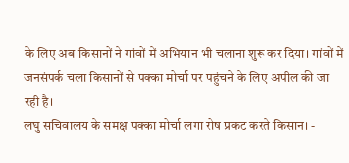के लिए अब किसानों ने गांवों में अभियान भी चलाना शुरू कर दिया। गांवों में जनसंपर्क चला किसानों से पक्का मोर्चा पर पहुंचने के लिए अपील की जा रही है।
लघु सचिवालय के समक्ष पक्का मोर्चा लगा रोष प्रकट करते किसान। -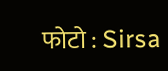फोटो : Sirsa